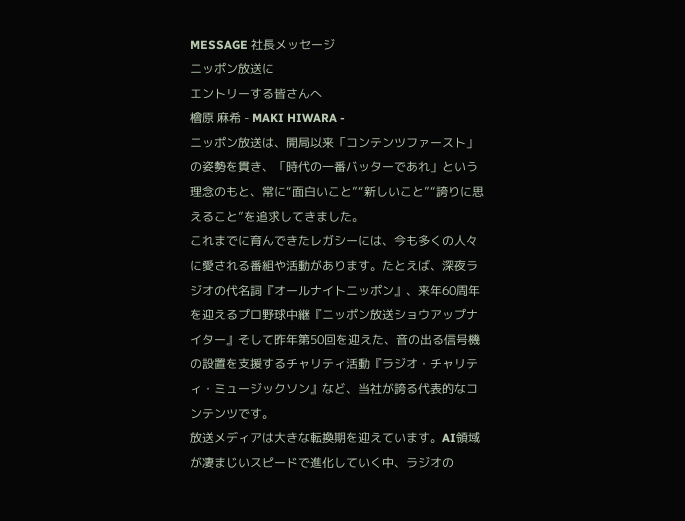MESSAGE 社長メッセージ
ニッポン放送に
エントリーする皆さんへ
檜原 麻希 - MAKI HIWARA -
ニッポン放送は、開局以来「コンテンツファースト」の姿勢を貫き、「時代の一番バッターであれ」という理念のもと、常に“面白いこと”“新しいこと”“誇りに思えること”を追求してきました。
これまでに育んできたレガシーには、今も多くの人々に愛される番組や活動があります。たとえば、深夜ラジオの代名詞『オールナイトニッポン』、来年60周年を迎えるプロ野球中継『ニッポン放送ショウアップナイター』そして昨年第50回を迎えた、音の出る信号機の設置を支援するチャリティ活動『ラジオ・チャリティ・ミュージックソン』など、当社が誇る代表的なコンテンツです。
放送メディアは大きな転換期を迎えています。AI領域が凄まじいスピードで進化していく中、ラジオの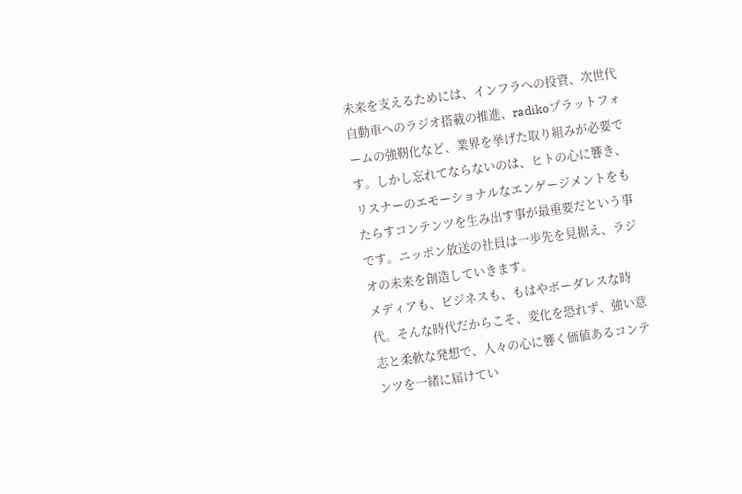未来を支えるためには、インフラへの投資、次世代自動車へのラジオ搭載の推進、radikoプラットフォームの強靭化など、業界を挙げた取り組みが必要です。しかし忘れてならないのは、ヒトの心に響き、リスナーのエモーショナルなエンゲージメントをもたらすコンテンツを生み出す事が最重要だという事です。ニッポン放送の社員は一歩先を見据え、ラジオの未来を創造していきます。
メディアも、ビジネスも、もはやボーダレスな時代。そんな時代だからこそ、変化を恐れず、強い意志と柔軟な発想で、人々の心に響く価値あるコンテンツを一緒に届けてい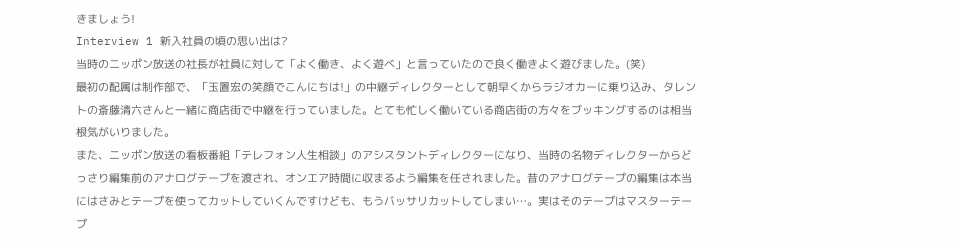きましょう!
Interview 1 新入社員の頃の思い出は?
当時のニッポン放送の社長が社員に対して「よく働き、よく遊べ」と言っていたので良く働きよく遊びました。(笑)
最初の配属は制作部で、「玉置宏の笑顔でこんにちは!」の中継ディレクターとして朝早くからラジオカーに乗り込み、タレントの斎藤清六さんと一緒に商店街で中継を行っていました。とても忙しく働いている商店街の方々をブッキングするのは相当根気がいりました。
また、ニッポン放送の看板番組「テレフォン人生相談」のアシスタントディレクターになり、当時の名物ディレクターからどっさり編集前のアナログテープを渡され、オンエア時間に収まるよう編集を任されました。昔のアナログテープの編集は本当にはさみとテープを使ってカットしていくんですけども、もうバッサリカットしてしまい…。実はそのテープはマスターテープ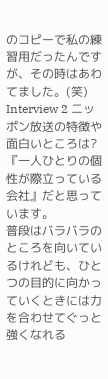のコピーで私の練習用だったんですが、その時はあわてました。(笑)
Interview 2 ニッポン放送の特徴や面白いところは?
『一人ひとりの個性が際立っている会社』だと思っています。
普段はバラバラのところを向いているけれども、ひとつの目的に向かっていくときには力を合わせてぐっと強くなれる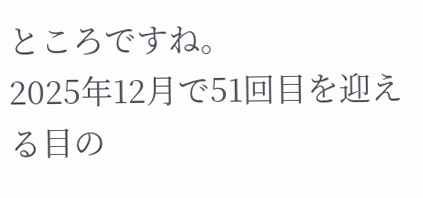ところですね。
2025年12月で51回目を迎える目の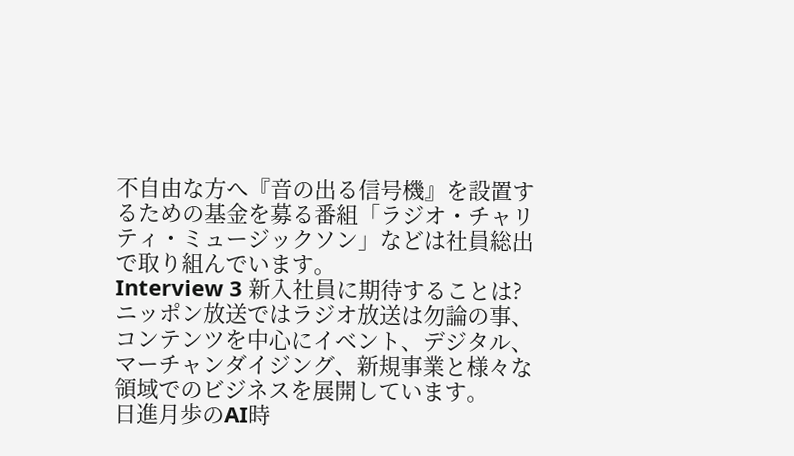不自由な方へ『音の出る信号機』を設置するための基金を募る番組「ラジオ・チャリティ・ミュージックソン」などは社員総出で取り組んでいます。
Interview 3 新入社員に期待することは?
ニッポン放送ではラジオ放送は勿論の事、コンテンツを中心にイベント、デジタル、マーチャンダイジング、新規事業と様々な領域でのビジネスを展開しています。
日進月歩のAI時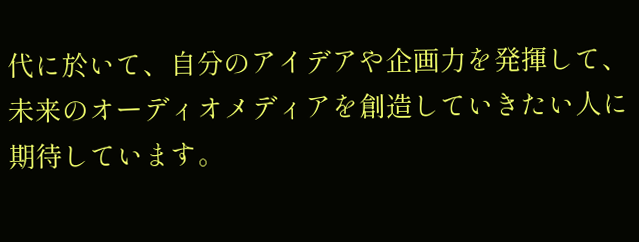代に於いて、自分のアイデアや企画力を発揮して、未来のオーディオメディアを創造していきたい人に期待しています。